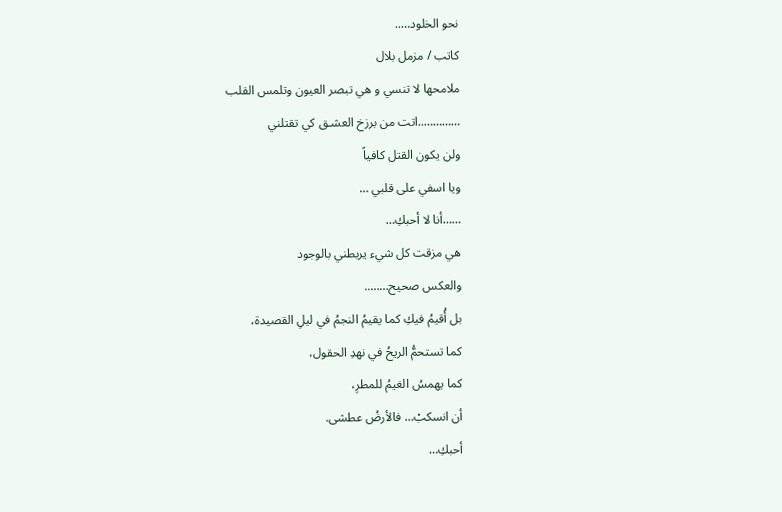نحو الخلود…..
كاتب / مزمل بلال
ملامحها لا تنسي و هي تبصر العيون وتلمس القلب
…………..اتت من برزخ العشـق كي تقتلني
ولن يكون القتل كافياً
ويا اسفي على قلبي …
……أنا لا أحبكِ…
هي مزقت كل شيء يربطني بالوجود
والعكس صحيح……..
بل أُقيمُ فيكِ كما يقيمُ النجمُ في ليلِ القصيدة،
كما تستحمُّ الريحُ في نهدِ الحقول،
كما يهمسُ الغيمُ للمطرِ،
أن انسكبْ… فالأرضُ عطشى.
أحبكِ…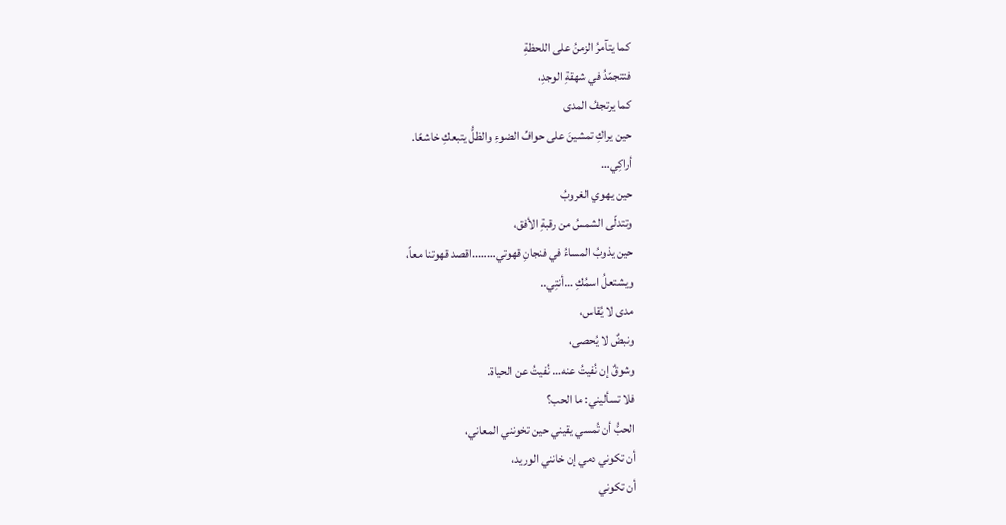كما يتآمرُ الزمنُ على اللحظةِ
فتتجمّدُ في شهقةِ الوجدِ،
كما يرتجفُ المدى
حين يراكِ تمشينَ على حوافِّ الضوءِ والظلُّ يتبعكِ خاشعًا.
أراكِي…
حين يهوي الغروبُ
وتتدلّى الشمسُ من رقبةِ الأفق،
حين يذوبُ المساءُ في فنجانِ قهوتي……..اقصد قهوتنا معاً،
ويشتعلُ اسمُكِ …أنتِي..
مدى لا يُقاس،
ونبضٌ لا يُحصى،
وشوقٌ إن نُفيتُ عنه… نُفيتُ عن الحياة.
فلا تسأليني: ما الحب؟
الحبُّ أن تُمسي يقيني حين تخونني المعاني،
أن تكوني دمي إن خانني الوريد،
أن تكوني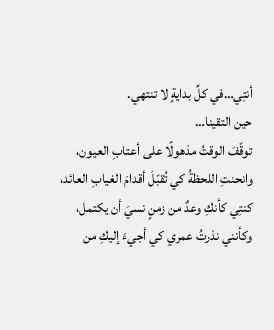أنتِي…في كلِّ بدايةٍ لا تنتهي.
حين التقينا…
توقّفَ الوقتُ مذهولًا على أعتابِ العيون،
وانحنتِ اللحظةُ كي تُقبّلَ أقدامَ الغيابِ العائد،
كنتِي كأنكِ وعدٌ من زمنٍ نسيَ أن يكتمل،
وكأنني نذرتُ عمري كي أجيءَ إليكِ من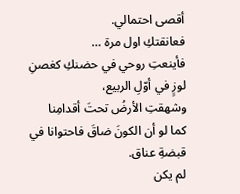أقصى احتمالي.
فعانقتكِ اول مرة …
فأينعتِ روحي في حضنكِ كغصنِ لوزٍ في أوّلِ الربيع،
وشهقتِ الأرضُ تحتَ أقدامِنا
كما لو أن الكونَ ضاقَ فاحتوانا في قبضةِ عناق.
لم يكن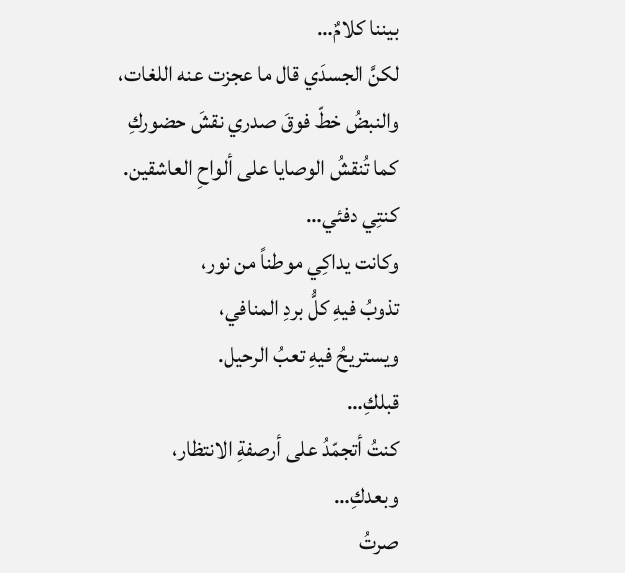بيننا كلامٌ…
لكنَّ الجسدَي قال ما عجزت عنه اللغات،
والنبضُ خطّ فوقَ صدري نقشَ حضوركِ
كما تُنقشُ الوصايا على ألواحِ العاشقين.
كنتِي دفئي…
وكانت يداكِي موطناً من نور،
تذوبُ فيهِ كلُّ بردِ المنافي،
ويستريحُ فيهِ تعبُ الرحيل.
قبلكِ…
كنتُ أتجمّدُ على أرصفةِ الانتظار،
وبعدكِ…
صرتُ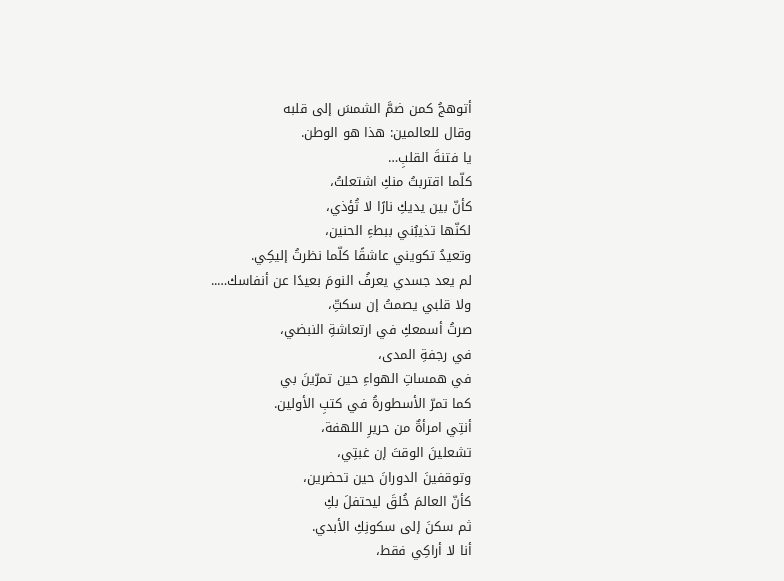أتوهجُ كمن ضمَّ الشمسَ إلى قلبه
وقال للعالمين: هذا هو الوطن.
يا فتنةَ القلبِ…
كلّما اقتربتُ منكِ اشتعلتُ،
كأنّ بين يديكِ نارًا لا تُؤذي،
لكنّها تذيبُني ببطءِ الحنين،
وتعيدُ تكويني عاشقًا كلّما نظرتُ إليكِي.
لم يعد جسدي يعرفُ النومَ بعيدًا عن أنفاسك…..
ولا قلبي يصمتُ إن سكتِّ،
صرتُ أسمعكِ في ارتعاشةِ النبضي،
في رجفةِ المدى،
في همساتِ الهواءِ حين تمرّينَ بي
كما تمرّ الأسطورةُ في كتبِ الأولين.
أنتِي امرأةٌ من حريرِ اللهفة،
تشعلينَ الوقتَ إن غبتِي،
وتوقفينَ الدورانَ حين تحضرين،
كأنّ العالمَ خُلقَ ليحتفلَ بكِ
ثم سكنَ إلى سكونِكِ الأبدي.
أنا لا أراكِي فقط،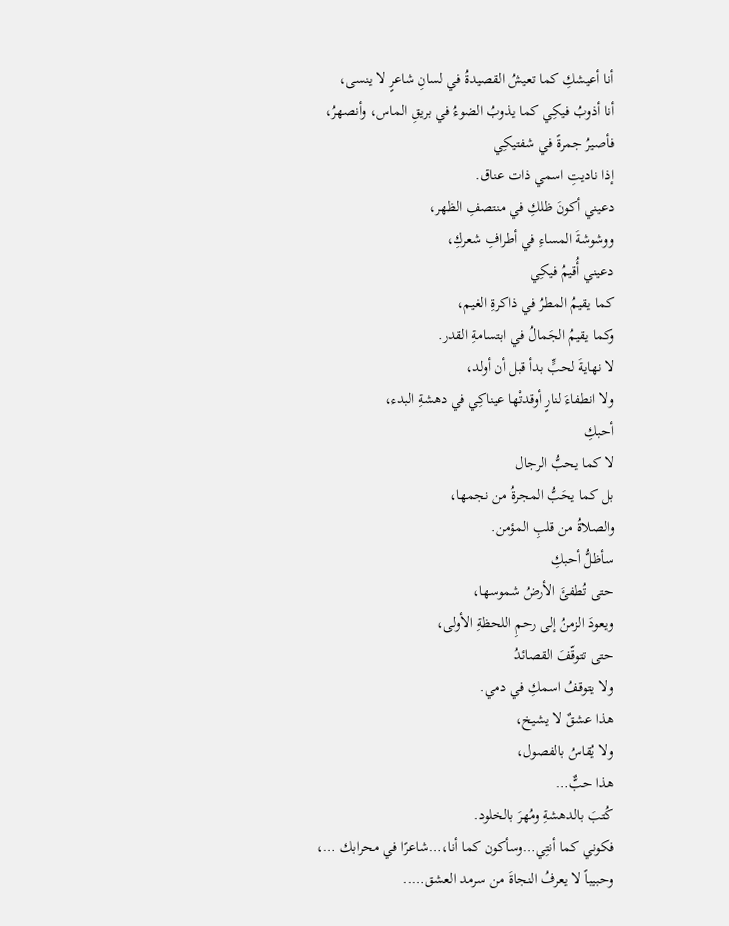أنا أعيشكِ كما تعيشُ القصيدةُ في لسانِ شاعرٍ لا ينسى،
أنا أذوبُ فيكِي كما يذوبُ الضوءُ في بريقِ الماس، وأنصهرُ،
فأصيرُ جمرةً في شفتيكِي
إذا ناديتِ اسمي ذات عناق.
دعيني أكونَ ظلكِ في منتصفِ الظهر،
ووشوشةَ المساءِ في أطرافِ شعركِ،
دعيني أُقيمُ فيكِي
كما يقيمُ المطرُ في ذاكرةِ الغيم،
وكما يقيمُ الجَمالُ في ابتسامةِ القدر.
لا نهايةَ لحبٍّ بدأ قبل أن أولد،
ولا انطفاءَ لنارٍ أوقدتْها عيناكِي في دهشةِ البدء،
أحبكِ
لا كما يحبُّ الرجال
بل كما يحَبُّ المجرةُ من نجمها،
والصلاةُ من قلبِ المؤمن.
سأظلُّ أحبكِ
حتى تُطفئَ الأرضُ شموسها،
ويعودَ الزمنُ إلى رحمِ اللحظةِ الأولى،
حتى تتوقّفَ القصائدُ
ولا يتوقفُ اسمكِ في دمي.
هذا عشقٌ لا يشيخ،
ولا يُقاسُ بالفصول،
هذا حبٌّ…
كُتبَ بالدهشةِ ومُهرَ بالخلود.
فكوني كما أنتِي…وسأكون كما أنا،…شاعرًا في محرابك …،
وحبيباً لا يعرفُ النجاةَ من سرمد العشق…..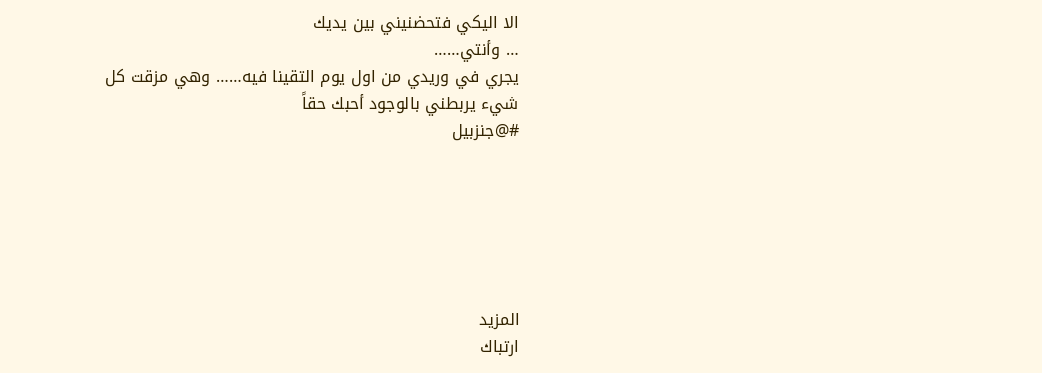الا اليكي فتحضنيني بين يديك
… وأنتي……
يجري في وريدي من اول يوم التقينا فيه…… وهي مزقت كل شيء يربطني بالوجود أحبك حقاً
#@جنزبيل






المزيد
ارتباك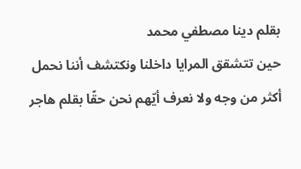بقلم دينا مصطفي محمد
حين تتشقق المرايا داخلنا ونكتشف أننا نحمل أكثر من وجه ولا نعرف أيّهم نحن حقًا بقلم هاجر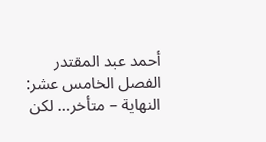أحمد عبد المقتدر
الفصل الخامس عشر: النهاية – متأخر… لكن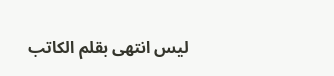ليس انتهى بقلم الكاتب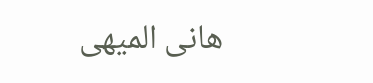هانى الميهى